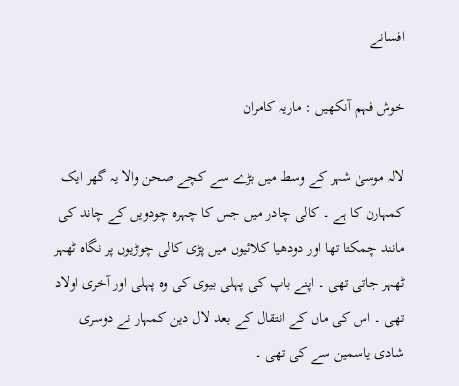افسانے

خوش فہم آنکھیں : ماریہ کامران

لالہ موسیٰ شہر کے وسط میں بڑے سے کچے صحن والا یہ گھر ایک کمہارن کا ہے ۔ کالی چادر میں جس کا چہرہ چودویں کے چاند کی مانند چمکتا تھا اور دودھیا کلائیوں میں پڑی کالی چوڑیوں پر نگاہ ٹھہر ٹھہر جاتی تھی ۔ اپنے باپ کی پہلی بیوی کی وہ پہلی اور آخری اولاد تھی ۔ اس کی ماں کے انتقال کے بعد لال دین کمہار نے دوسری شادی یاسمین سے کی تھی ۔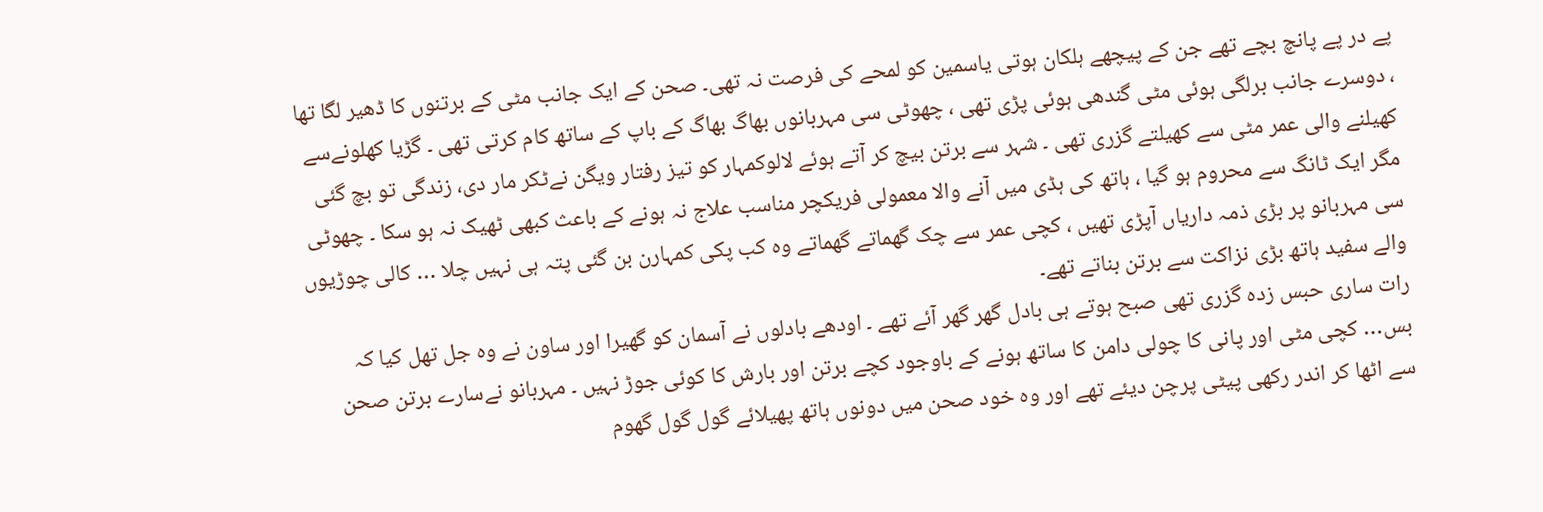پے در پے پانچ بچے تھے جن کے پیچھے ہلکان ہوتی یاسمین کو لمحے کی فرصت نہ تھی۔ صحن کے ایک جانب مٹی کے برتنوں کا ڈھیر لگا تھا ، دوسرے جانب برلگی ہوئی مٹی گندھی ہوئی پڑی تھی ، چھوٹی سی مہربانوں بھاگ بھاگ کے باپ کے ساتھ کام کرتی تھی ۔ گڑیا کھلونےسے کھیلنے والی عمر مٹی سے کھیلتے گزری تھی ۔ شہر سے برتن بیچ کر آتے ہوئے لالوکمہار کو تیز رفتار ویگن نےٹکر مار دی، زندگی تو بچ گئی مگر ایک ٹانگ سے محروم ہو گیا ، ہاتھ کی ہڈی میں آنے والا معمولی فریکچر مناسب علاج نہ ہونے کے باعث کبھی ٹھیک نہ ہو سکا ۔ چھوٹی سی مہربانو پر بڑی ذمہ داریاں آپڑی تھیں ، کچی عمر سے چک گھماتے گھماتے وہ کب پکی کمہارن بن گئی پتہ ہی نہیں چلا … کالی چوڑیوں والے سفید ہاتھ بڑی نزاکت سے برتن بناتے تھے۔
رات ساری حبس زدہ گزری تھی صبح ہوتے ہی بادل گھر گھر آئے تھے ۔ اودھے بادلوں نے آسمان کو گھیرا اور ساون نے وہ جل تھل کیا کہ بس… کچی مٹی اور پانی کا چولی دامن کا ساتھ ہونے کے باوجود کچے برتن اور بارش کا کوئی جوڑ نہیں ۔ مہربانو نےسارے برتن صحن سے اٹھا کر اندر رکھی پیٹی پرچن دیئے تھے اور وہ خود صحن میں دونوں ہاتھ پھیلائے گول گول گھوم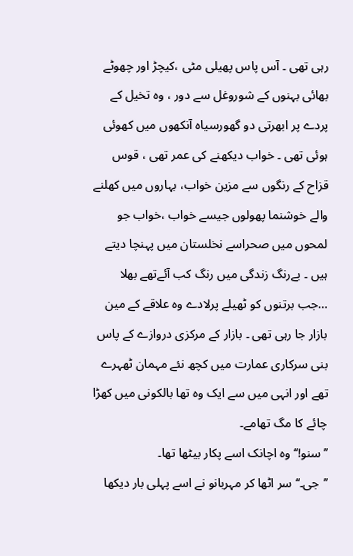رہی تھی ۔ آس پاس پھیلی مٹی ،کیچڑ اور چھوٹے بھائی بہنوں کے شوروغل سے دور ، وہ تخیل کے پردے پر ابھرتی دو گھورسیاہ آنکھوں میں کھوئی ہوئی تھی ۔ خواب دیکھنے کی عمر تھی ، قوس قزاح کے رنگوں سے مزین خواب، بہاروں میں کھلنے والے خوشنما پھولوں جیسے خواب ،خواب جو لمحوں میں صحراسے نخلستان میں پہنچا دیتے ہیں ۔ بےرنگ زندگی میں رنگ کب آئےتھے بھلا …جب برتنوں کو ٹھیلے پرلادے وہ علاقے کے مین بازار جا رہی تھی ۔ بازار کے مرکزی دروازے کے پاس بنی سرکاری عمارت میں کچھ نئے مہمان ٹھہرے تھے اور انہی میں سے ایک وہ تھا بالکونی میں کھڑا چائے کا مگ تھامے۔
’’سنو!‘‘ وہ اچانک اسے پکار بیٹھا تھا۔
’’جی۔‘‘ سر اٹھا کر مہربانو نے اسے پہلی بار دیکھا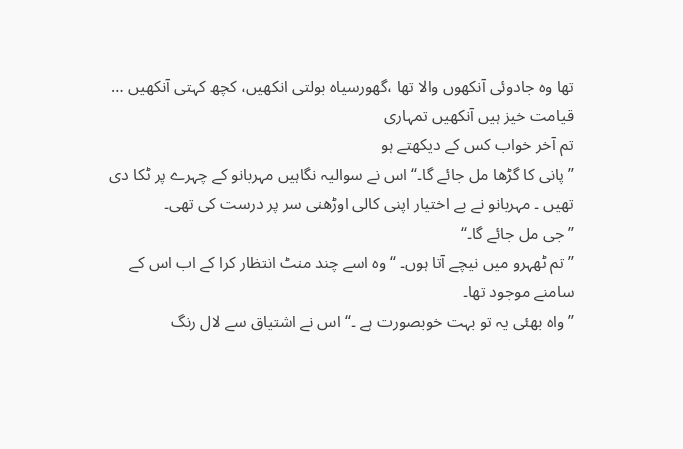تھا وہ جادوئی آنکھوں والا تھا ،گھورسیاہ بولتی انکھیں، کچھ کہتی آنکھیں …
قیامت خیز ہیں آنکھیں تمہاری
تم آخر خواب کس کے دیکھتے ہو
’’پانی کا گڑھا مل جائے گا۔‘‘ اس نے سوالیہ نگاہیں مہربانو کے چہرے پر ٹکا دی تھیں ۔ مہربانو نے بے اختیار اپنی کالی اوڑھنی سر پر درست کی تھی۔
’’جی مل جائے گا۔‘‘
’’تم ٹھہرو میں نیچے آتا ہوں۔ ‘‘ وہ اسے چند منٹ انتظار کرا کے اب اس کے سامنے موجود تھا۔
’’واہ بھئی یہ تو بہت خوبصورت ہے ۔‘‘ اس نے اشتیاق سے لال رنگ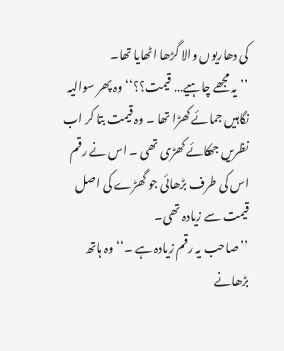کی دھاریوں والا گڑھا اٹھایا تھا۔
’’یہ مجھے چاہیے… قیمت؟؟‘‘ وہ پھر سوالیہ نگاہیں جمائے کھڑا تھا ۔ وہ قیمت بتا کر اب نظریں جھکائے کھڑی تھی ۔ اس نے رقم اس کی طرف بڑھائی جو گھڑے کی اصل قیمت سے زیادہ تھی۔
’’صاحب یہ رقم زیادہ ہے ۔‘‘ وہ ہاتھ بڑھانے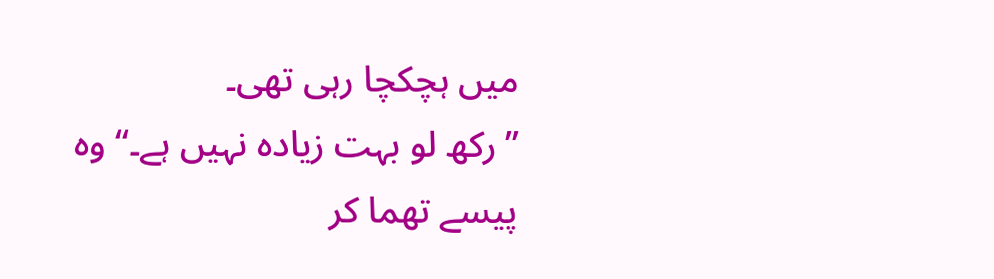میں ہچکچا رہی تھی۔
’’رکھ لو بہت زیادہ نہیں ہے۔‘‘ وہ پیسے تھما کر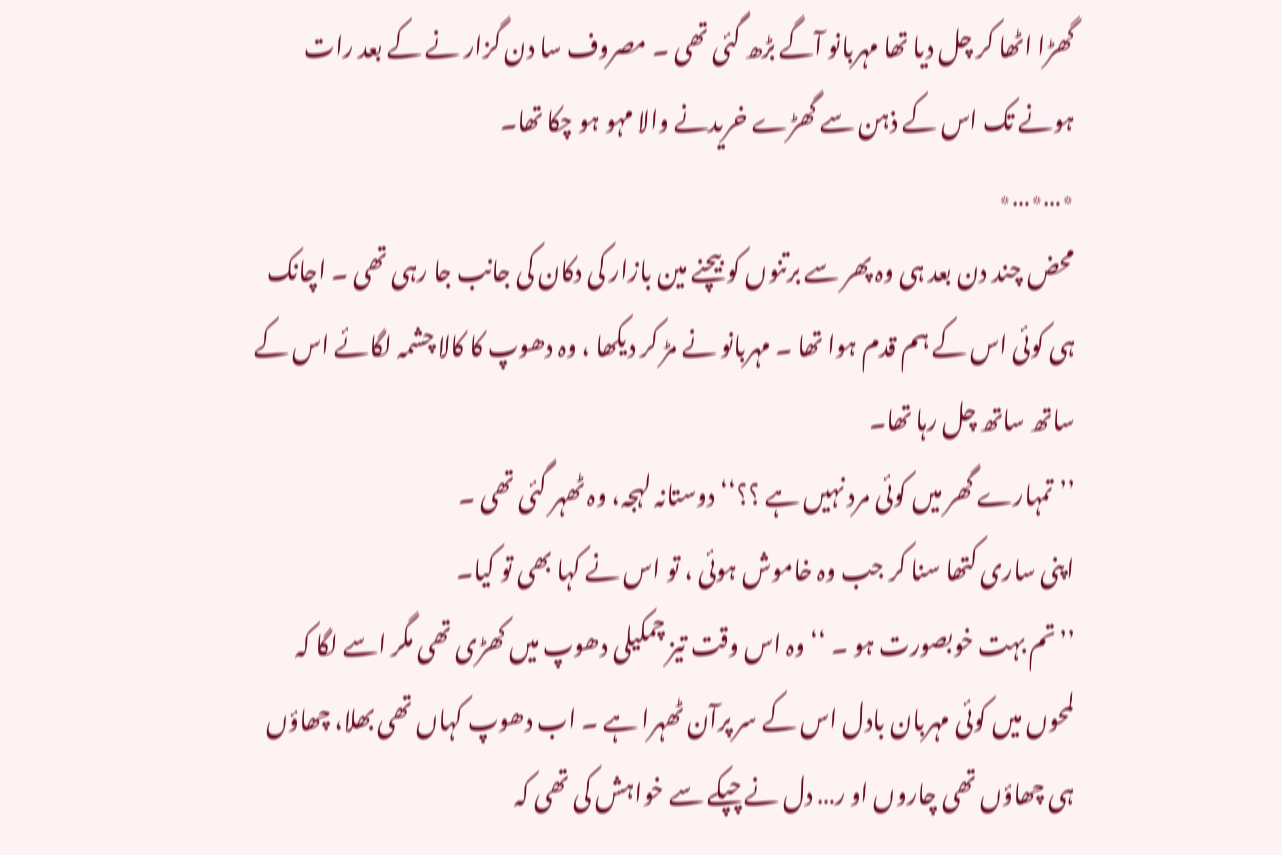گھڑا اٹھا کر چل دیا تھا مہربانو آگے بڑھ گئی تھی ۔ مصروف سا دن گزار نے کے بعد رات ہونے تک اس کے ذہن سے گھڑے خریدنے والا مہو ہو چکا تھا۔
٭…٭…٭
محض چند دن بعد ہی وہ پھر سے برتنوں کو بیچنے مین بازار کی دکان کی جانب جا رہی تھی ۔ اچانک ہی کوئی اس کے ہم قدم ہوا تھا ۔ مہربانو نے مڑ کر دیکھا ، وہ دھوپ کا کالا چشمہ لگائے اس کے ساتھ ساتھ چل رہا تھا۔
’’تمہارے گھر میں کوئی مرد نہیں ہے ؟؟‘‘ دوستانہ لہجہ، وہ ٹھہر گئی تھی ۔
اپنی ساری کتھا سنا کر جب وہ خاموش ہوئی ، تو اس نے کہا بھی تو کیا۔
’’تم بہت خوبصورت ہو ۔ ‘‘ وہ اس وقت تیز چمکیلی دھوپ میں کھڑی تھی مگر اسے لگا کہ لمحوں میں کوئی مہربان بادل اس کے سر پرآن ٹھہرا ہے ۔ اب دھوپ کہاں تھی بھلا، چھاؤں ہی چھاؤں تھی چاروں او ر… دل نے چپکے سے خواہش کی تھی کہ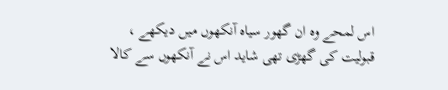اس لمحے وہ ان گھور سیاہ آنکھوں میں دیکھے ، قبولیت کی گھڑی تھی شاید اس نے آنکھوں سے کالا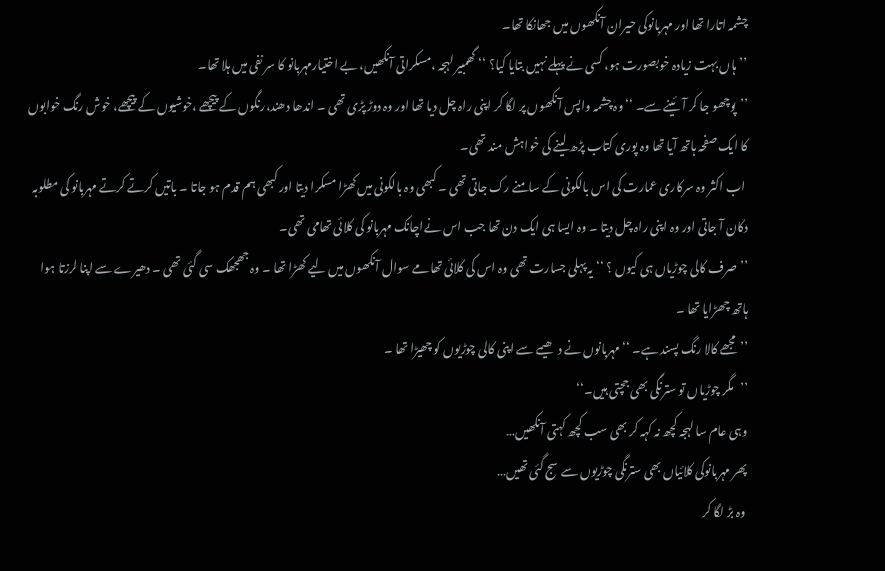چشمہ اتارا تھا اور مہربانوکی حیران آنکھوں میں جھانکا تھا۔
’’ہاں بہت زیادہ خوبصورت ہو، کسی نے پہلے نہیں بتایا کیا؟ ‘‘ گھمبیر لہجہ ،مسکراتی آنکھیں، بے اختیارمہربانو کا سر نفی میں ہلا تھا۔
’’پوچھو جا کر آئینے سے۔ ‘‘ وہ چشمہ واپس آنکھوں پر لگا کر اپنی راہ چل دیا تھا اور وہ دوڑ پڑی تھی ۔ اندھا دھند،رنگوں کے پیچھے ،خوشیوں کے پیچھے، خوش رنگ خوابوں کا ایک صفحہ ہاتھ آیا تھا وہ پوری کتاب پڑھ لینے کی خواہش مند تھی۔
 اب اکثر وہ سرکاری عمارت کی اس بالکونی کے سامنے رک جاتی تھی ۔ کبھی وہ بالکونی میں کھڑا مسکرا دیتا اور کبھی ہم قدم ہو جاتا ۔ باتیں کرتے کرتے مہربانو کی مطلوبہ دکان آ جاتی اور وہ اپنی راہ چل دیتا ۔ وہ ایسا ہی ایک دن تھا جب اس نےاچانک مہربانو کی کلائی تھامی تھی۔
’’صرف کالی چوڑیاں ہی کیوں ؟ ‘‘ یہ پہلی جسارت تھی وہ اس کی کلائی تھامے سوال آنکھوں میں لیے کھڑا تھا ۔ وہ جھجھک سی گئی تھی ۔ دھیرے سے اپنا لرزتا ہوا ہاتھ چھڑایا تھا ۔
’’مجھے کالا رنگ پسند ہے۔ ‘‘ مہربانوں نے دھیمے سے اپنی کالی چوڑیوں کو چھیڑا تھا ۔
’’مگر چوڑیاں تو سترنگی بھی جچتی ہیں۔‘‘
وہی عام سا لہجہ کچھ نہ کہہ کر بھی سب کچھ کہتی آنکھیں…
پھر مہربانوکی کلائیاں بھی سترنگی چوڑیوں سے سج گئی تھیں…
 وہ بڑ لگا کر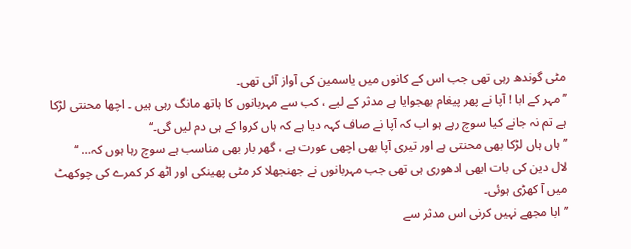مٹی گوندھ رہی تھی جب اس کے کانوں میں یاسمین کی آواز آئی تھی۔
’’مہر کے ابا ! آپا نے پھر پیغام بھجوایا ہے مدثر کے لیے ، کب سے مہربانوں کا ہاتھ مانگ رہی ہیں ۔ اچھا محنتی لڑکا ہے تم نہ جانے کیا سوچ رہے ہو اب کہ آپا نے صاف کہہ دیا ہے کہ ہاں کروا کے ہی دم لیں گی۔‘‘
’’ہاں ہاں لڑکا بھی محنتی ہے اور تیری آپا بھی اچھی عورت ہے ، گھر بار بھی مناسب ہے سوچ رہا ہوں کہ… ‘‘
لال دین کی بات ابھی ادھوری ہی تھی جب مہربانوں نے جھنجھلا کر مٹی پھینکی اور اٹھ کر کمرے کی چوکھٹ میں آ کھڑی ہوئی۔
’’ابا مجھے نہیں کرنی اس مدثر سے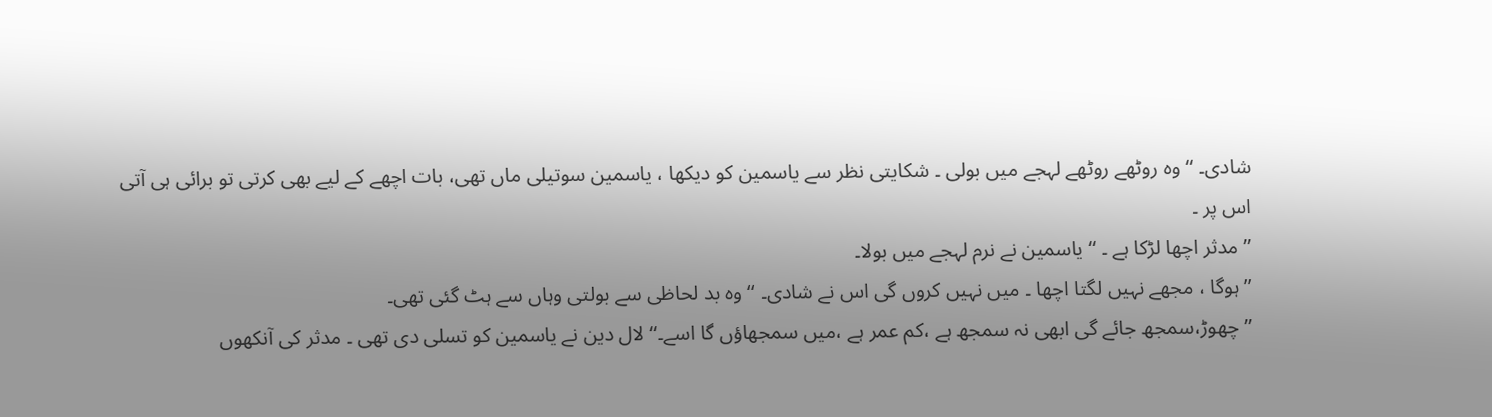شادی۔ ‘‘ وہ روٹھے روٹھے لہجے میں بولی ۔ شکایتی نظر سے یاسمین کو دیکھا ، یاسمین سوتیلی ماں تھی، بات اچھے کے لیے بھی کرتی تو برائی ہی آتی اس پر ۔
’’مدثر اچھا لڑکا ہے ۔ ‘‘ یاسمین نے نرم لہجے میں بولا۔
’’ہوگا ، مجھے نہیں لگتا اچھا ۔ میں نہیں کروں گی اس نے شادی۔ ‘‘ وہ بد لحاظی سے بولتی وہاں سے ہٹ گئی تھی۔
’’چھوڑ،سمجھ جائے گی ابھی نہ سمجھ ہے ،کم عمر ہے ،میں سمجھاؤں گا اسے۔‘‘ لال دین نے یاسمین کو تسلی دی تھی ۔ مدثر کی آنکھوں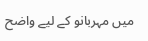میں مہربانو کے لیے واضح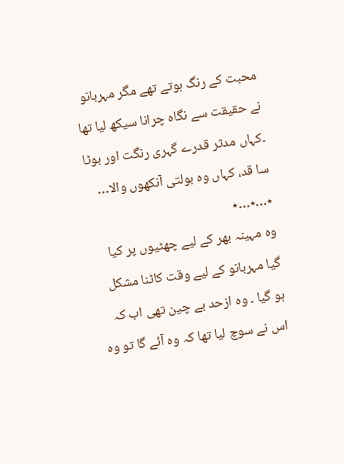محبت کے رنگ ہوتے تھے مگر مہربانو نے حقیقت سے نگاہ چرانا سیکھ لیا تھا ۔کہاں مدثر قدرے گہری رنگت اور بوٹا سا قد، کہاں وہ بولتی آنکھوں والا…
٭…٭…٭
وہ مہینہ بھر کے لیے چھٹیوں پر کیا گیا مہربانو کے لیے وقت کاٹنا مشکل ہو گیا ۔ وہ ازحد بے چین تھی اب کہ اس نے سوچ لیا تھا کہ وہ آئے گا تو وہ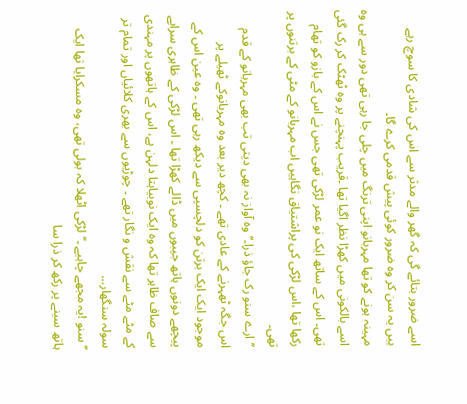اسے ضرور بتائے گی کہ گھر والے مدثر سے اس کی شادی کا سوچ رہے ہیں یہ سن کر وہ ضرور کوئی پیش قدمی کرے گا۔
مہینہ ہونے کو تھا مہربانو اپنی ترنگ میں چلی جا رہی تھی دور سے ہی وہ اسے بالکونی میں کھڑا نظر اگیا تھا ۔قریب پہنچنے پر وہ ٹھٹک کر رک گئی تھی۔ اس کے ساتھ ایک نو عمر لڑکی تھی جس نے اس کے بازو کو تھام رکھا تھا ،اس لڑکی کی پراشتیاق نگاہیں اب مہربانو کے مٹی کے برتنوں پر تھی۔
’’ارے سنو رک جاؤ ذرا۔‘‘ وہ آواز نہ بھی دیتی تب بھی مہربانو کے قدم اس جگہ ٹھہرنے کے عادی تھے ۔ کچھ دیر بعد وہ مہربانوکے ٹھیلے پر موجود ایک ایک برتن کو دلچسپی سے دیکھ رہی تھی ۔ وہ عین اس کے پیچھے دونوں ہاتھ جیبوں میں ڈالے کھڑا تھا ۔ اس لڑکی کے ظاہری سراپے سے صاف ظاہر تھا کہ وہ ایک نوبیاہتا دلہن ہے، اس کے ہاتھوں پر مہندی کے مٹے مٹے سے نقش و نگار تھے ۔ چوڑیوں سے بھری کلائیاں اور تمام تر سولہ سنگھار…
’’سنو !یہ مجھے چاہیے ۔‘‘ لڑکی اٹھلا کہ بولی تھی، وہ مسکرایا تھا ایک ہاتھ سینے پر رکھ کر ذرا سا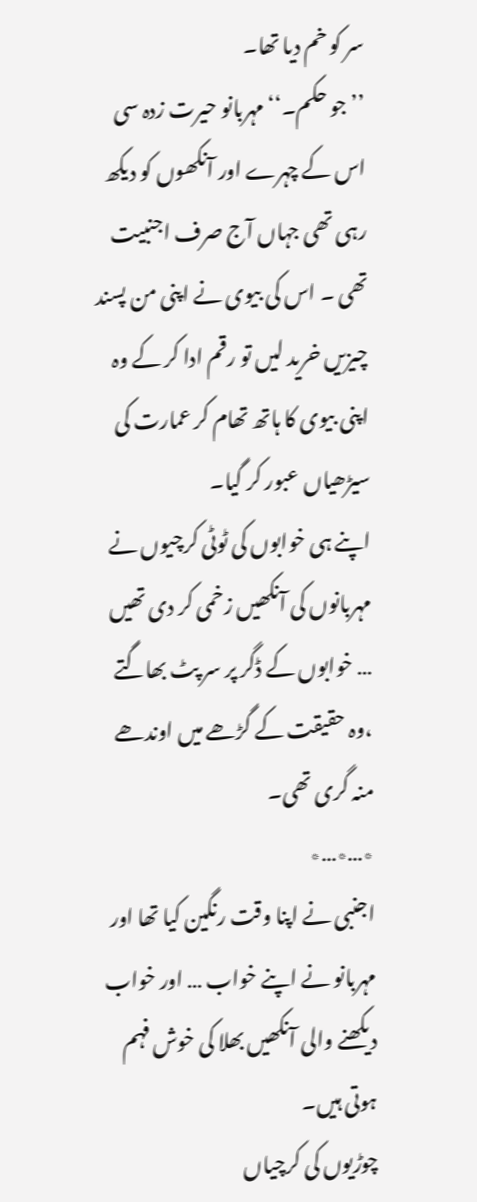سر کو خم دیا تھا۔
’’جو حکم۔‘‘ مہربانو حیرت زدہ سی اس کے چہرے اور آنکھوں کو دیکھ رہی تھی جہاں آج صرف اجنبیت تھی ۔ اس کی بیوی نے اپنی من پسند چیزیں خرید لیں تو رقم ادا کر کے وہ اپنی بیوی کا ہاتھ تھام کر عمارت کی سیڑھیاں عبور کر گیا۔
اپنے ہی خوابوں کی ٹوٹی کرچیوں نے مہربانوں کی آنکھیں زخمی کر دی تھیں … خوابوں کے ڈگر پر سر پٹ بھاگتے ،وہ حقیقت کے گڑھے میں اوندھے منہ گری تھی۔
٭…٭…٭
اجنبی نے اپنا وقت رنگین کیا تھا اور مہربانو نے اپنے خواب … اور خواب دیکھنے والی آنکھیں بھلا کی خوش فہم ہوتی ہیں۔
چوڑیوں کی کرچیاں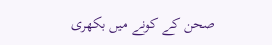صحن کے کونے میں بکھری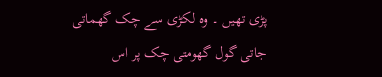پڑی تھیں ۔ وہ لکڑی سے چک گھماتی جاتی گول گھومتی چک پر اس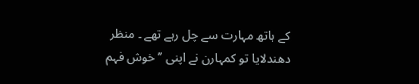کے ہاتھ مہارت سے چل رہے تھے ۔ منظر دھندلایا تو کمہارن نے اپنی ’’خوش فہم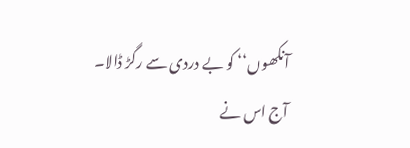آنکھوں‘‘ کو بے دردی سے رگڑ ڈالا۔
آج اس نے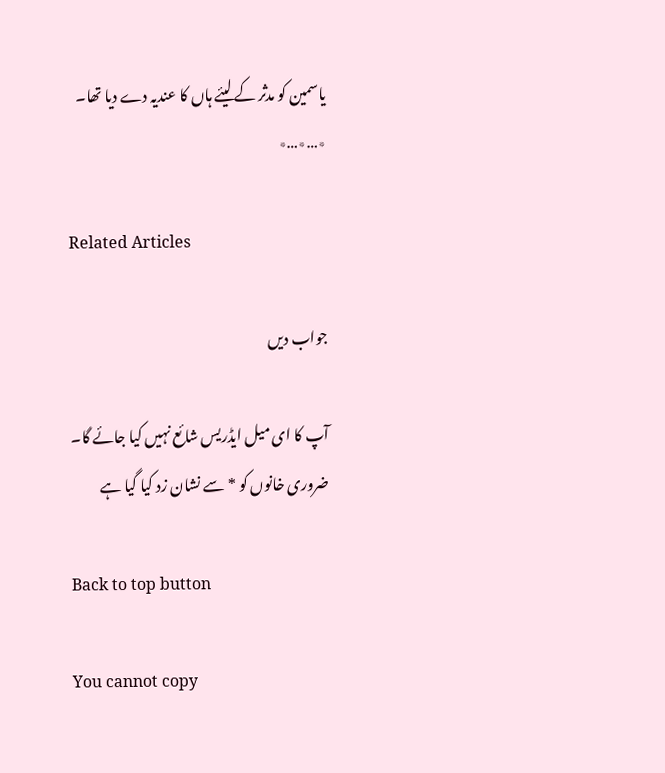یاسمین کو مدثر کے لیئے ہاں کا عندیہ دے دیا تھا۔
٭…٭…٭

Related Articles

جواب دیں

آپ کا ای میل ایڈریس شائع نہیں کیا جائے گا۔ ضروری خانوں کو * سے نشان زد کیا گیا ہے

Back to top button

You cannot copy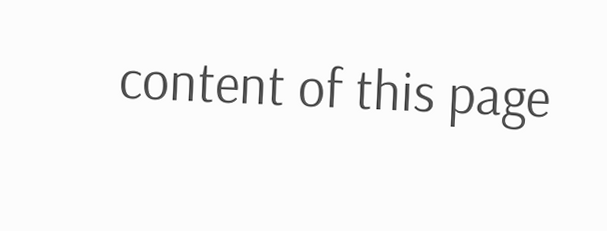content of this page